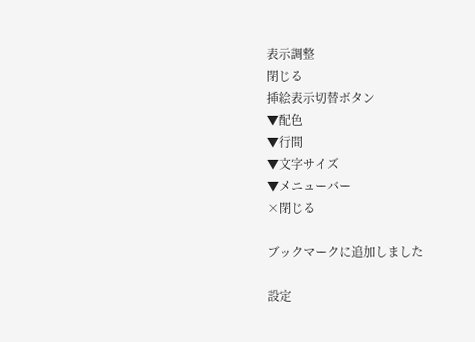表示調整
閉じる
挿絵表示切替ボタン
▼配色
▼行間
▼文字サイズ
▼メニューバー
×閉じる

ブックマークに追加しました

設定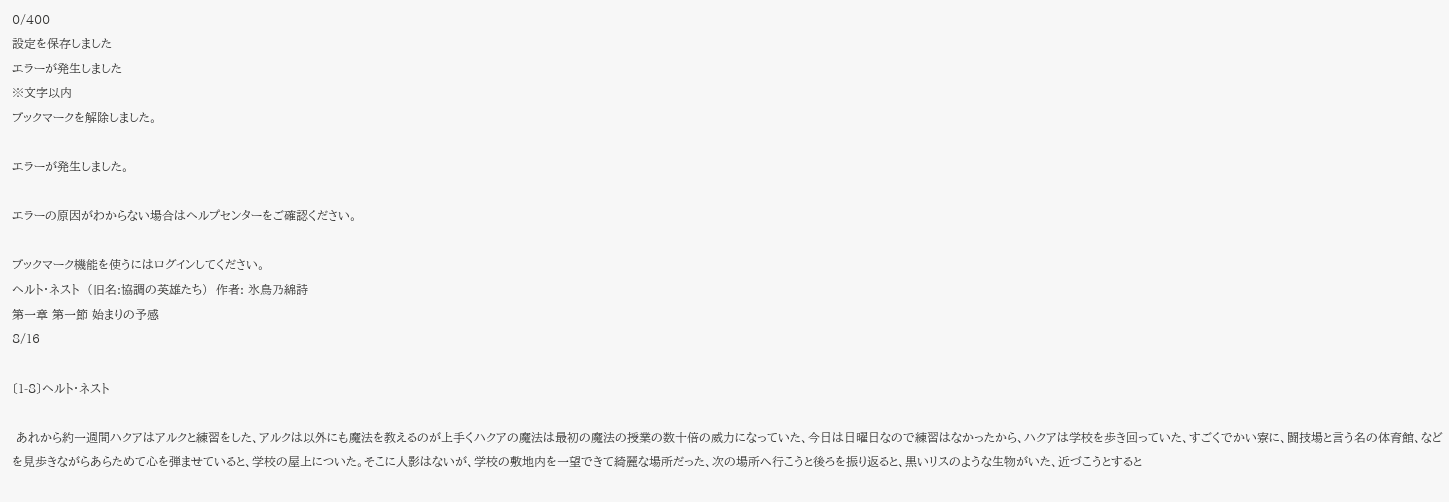0/400
設定を保存しました
エラーが発生しました
※文字以内
ブックマークを解除しました。

エラーが発生しました。

エラーの原因がわからない場合はヘルプセンターをご確認ください。

ブックマーク機能を使うにはログインしてください。
ヘルト・ネスト  (旧名:協調の英雄たち)  作者: 氷鳥乃綿詩
第一章 第一節 始まりの予感
8/16

〔1-8〕ヘルト・ネスト

 あれから約一週間ハクアはアルクと練習をした、アルクは以外にも魔法を教えるのが上手くハクアの魔法は最初の魔法の授業の数十倍の威力になっていた、今日は日曜日なので練習はなかったから、ハクアは学校を歩き回っていた、すごくでかい寮に、闘技場と言う名の体育館、などを見歩きながらあらためて心を弾ませていると、学校の屋上についた。そこに人影はないが、学校の敷地内を一望できて綺麗な場所だった、次の場所へ行こうと後ろを振り返ると、黒いリスのような生物がいた、近づこうとすると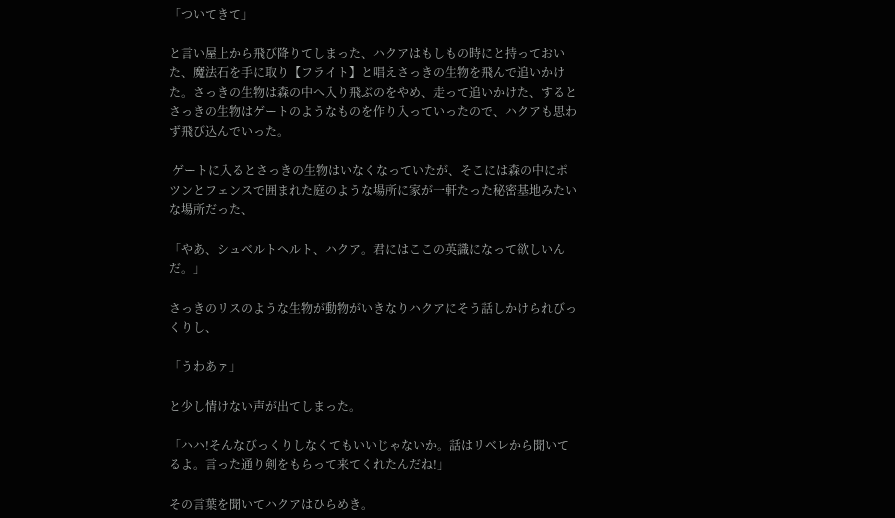「ついてきて」

と言い屋上から飛び降りてしまった、ハクアはもしもの時にと持っておいた、魔法石を手に取り【フライト】と唱えさっきの生物を飛んで追いかけた。さっきの生物は森の中へ入り飛ぶのをやめ、走って追いかけた、するとさっきの生物はゲートのようなものを作り入っていったので、ハクアも思わず飛び込んでいった。

 ゲートに入るとさっきの生物はいなくなっていたが、そこには森の中にポツンとフェンスで囲まれた庭のような場所に家が一軒たった秘密基地みたいな場所だった、

「やあ、シュベルトヘルト、ハクア。君にはここの英識になって欲しいんだ。」

さっきのリスのような生物が動物がいきなりハクアにそう話しかけられびっくりし、

「うわあァ」

と少し情けない声が出てしまった。

「ハハ!そんなびっくりしなくてもいいじゃないか。話はリベレから聞いてるよ。言った通り剣をもらって来てくれたんだね!」

その言葉を聞いてハクアはひらめき。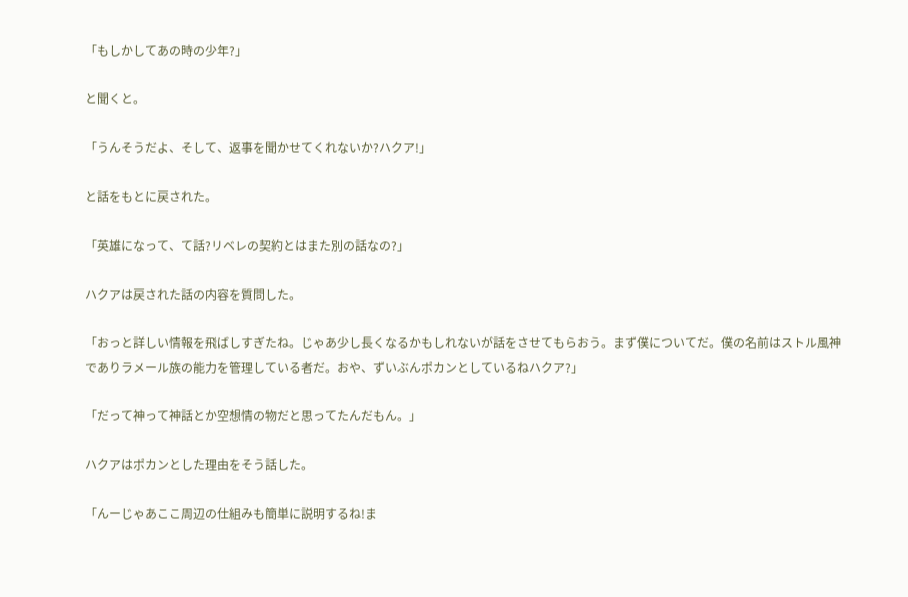「もしかしてあの時の少年?」

と聞くと。

「うんそうだよ、そして、返事を聞かせてくれないか?ハクア!」

と話をもとに戻された。

「英雄になって、て話?リベレの契約とはまた別の話なの?」

ハクアは戻された話の内容を質問した。

「おっと詳しい情報を飛ばしすぎたね。じゃあ少し長くなるかもしれないが話をさせてもらおう。まず僕についてだ。僕の名前はストル風神でありラメール族の能力を管理している者だ。おや、ずいぶんポカンとしているねハクア?」

「だって神って神話とか空想情の物だと思ってたんだもん。」

ハクアはポカンとした理由をそう話した。

「んーじゃあここ周辺の仕組みも簡単に説明するね!ま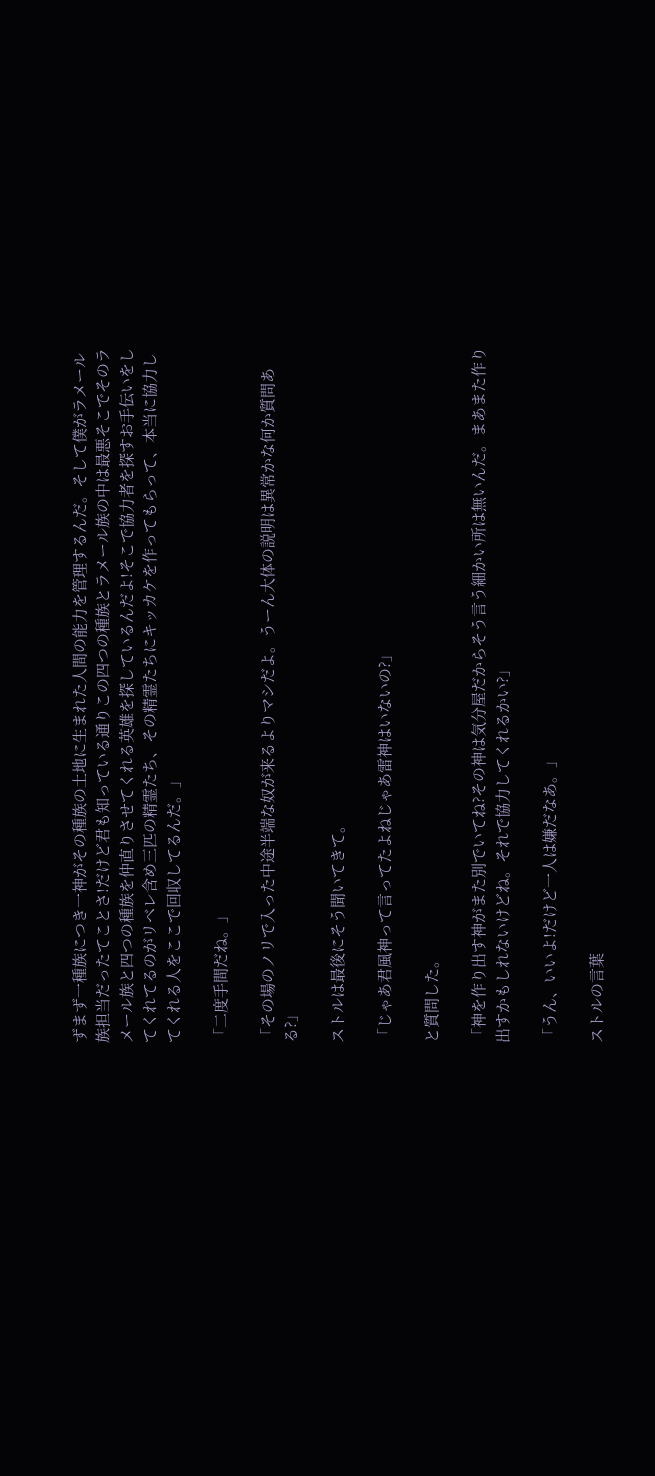ずまず一種族につき一神がその種族の土地に生まれた人間の能力を管理するんだ。そして僕がラメール族担当だったてことさ!だけど君も知っている通りこの四つの種族とラメール族の中は最悪そこでそのラメール族と四つの種族を仲直りさせてくれる英雄を探しているんだよ!そこで協力者を探すお手伝いをしてくれてるのがリベレ含め三匹の精霊たち、その精霊たちにキッカケを作ってもらって、本当に協力してくれる人をここで回収してるんだ。」

「二度手間だね。」

「その場のノリで入った中途半端な奴が来るよりマシだよ。うーん大体の説明は異常かな何か質問ある?」

ストルは最後にそう聞いてきて。

「じゃあ君風神って言ってたよねじゃあ雷神はいないの?」

と質問した。

「神を作り出す神がまた別でいてね?その神は気分屋だからそう言う細かい所は無いんだ。まあまた作り出すかもしれないけどね。それで協力してくれるかい?」

「うん、いいよ!だけど一人は嫌だなあ。」

ストルの言葉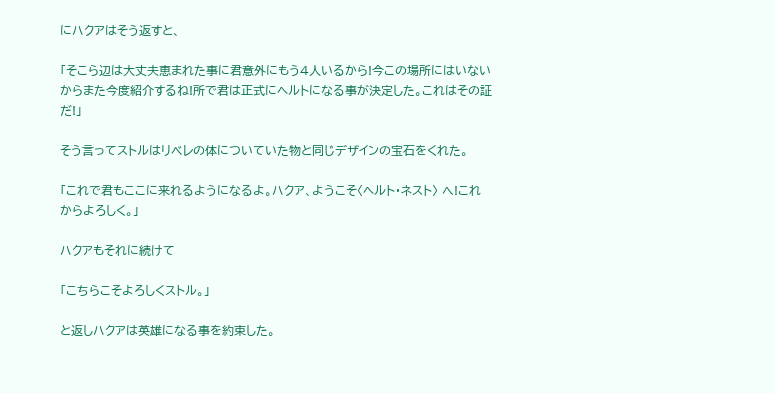にハクアはそう返すと、

「そこら辺は大丈夫恵まれた事に君意外にもう4人いるから!今この場所にはいないからまた今度紹介するね!所で君は正式にヘルトになる事が決定した。これはその証だ!」

そう言ってストルはリベレの体についていた物と同じデザインの宝石をくれた。

「これで君もここに来れるようになるよ。ハクア、ようこそ〈ヘルト・ネスト〉 へ!これからよろしく。」

ハクアもそれに続けて

「こちらこそよろしくストル。」

と返しハクアは英雄になる事を約束した。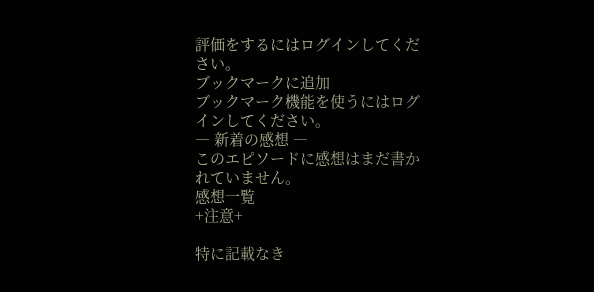評価をするにはログインしてください。
ブックマークに追加
ブックマーク機能を使うにはログインしてください。
― 新着の感想 ―
このエピソードに感想はまだ書かれていません。
感想一覧
+注意+

特に記載なき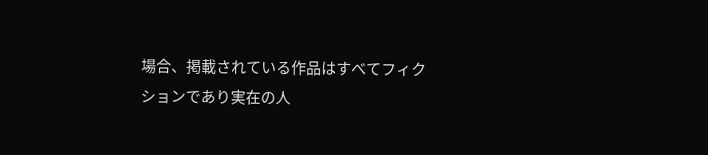場合、掲載されている作品はすべてフィクションであり実在の人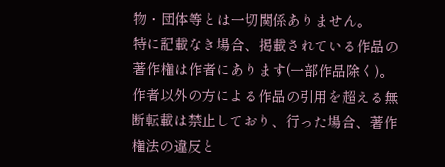物・団体等とは一切関係ありません。
特に記載なき場合、掲載されている作品の著作権は作者にあります(一部作品除く)。
作者以外の方による作品の引用を超える無断転載は禁止しており、行った場合、著作権法の違反と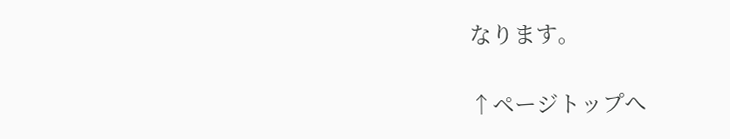なります。

↑ページトップへ